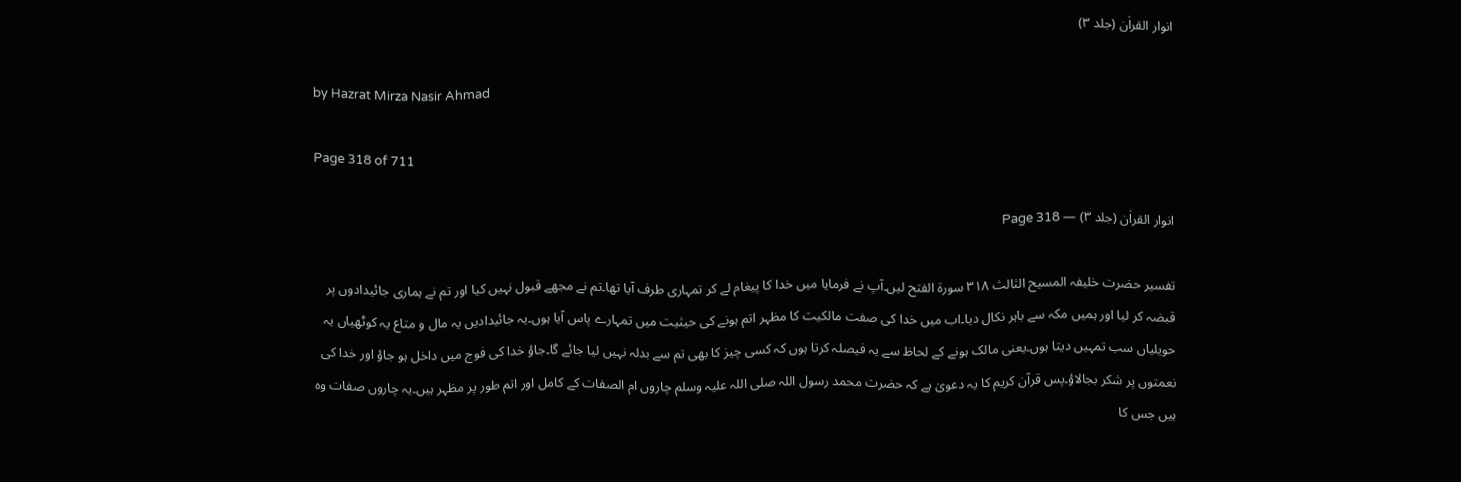انوار القراٰن (جلد ۳)

by Hazrat Mirza Nasir Ahmad

Page 318 of 711

انوار القراٰن (جلد ۳) — Page 318

تفسیر حضرت خلیفہ المسیح الثالث ۳۱۸ سورة الفتح لیں۔آپ نے فرمایا میں خدا کا پیغام لے کر تمہاری طرف آیا تھا۔تم نے مجھے قبول نہیں کیا اور تم نے ہماری جائیدادوں پر قبضہ کر لیا اور ہمیں مکہ سے باہر نکال دیا۔اب میں خدا کی صفت مالکیت کا مظہر اتم ہونے کی حیثیت میں تمہارے پاس آیا ہوں۔یہ جائیدادیں یہ مال و متاع یہ کوٹھیاں یہ حویلیاں سب تمہیں دیتا ہوں۔یعنی مالک ہونے کے لحاظ سے یہ فیصلہ کرتا ہوں کہ کسی چیز کا بھی تم سے بدلہ نہیں لیا جائے گا۔جاؤ خدا کی فوج میں داخل ہو جاؤ اور خدا کی نعمتوں پر شکر بجالاؤ۔پس قرآن کریم کا یہ دعویٰ ہے کہ حضرت محمد رسول اللہ صلی اللہ علیہ وسلم چاروں ام الصفات کے کامل اور اتم طور پر مظہر ہیں۔یہ چاروں صفات وہ ہیں جس کا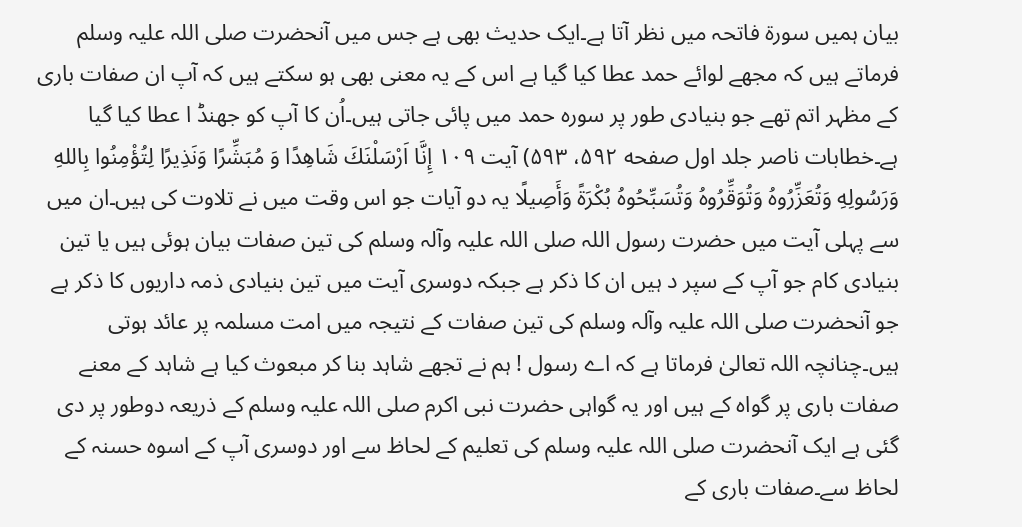بیان ہمیں سورۃ فاتحہ میں نظر آتا ہے۔ایک حدیث بھی ہے جس میں آنحضرت صلی اللہ علیہ وسلم فرماتے ہیں کہ مجھے لوائے حمد عطا کیا گیا ہے اس کے یہ معنی بھی ہو سکتے ہیں کہ آپ ان صفات باری کے مظہر اتم تھے جو بنیادی طور پر سورہ حمد میں پائی جاتی ہیں۔اُن کا آپ کو جھنڈ ا عطا کیا گیا ہے۔خطابات ناصر جلد اول صفحه ۵۹۲، ۵۹۳) آیت ۱۰۹ إِنَّا اَرْسَلْنَكَ شَاهِدًا وَ مُبَشِّرًا وَنَذِيرًا لِتُؤْمِنُوا بِاللهِ وَرَسُولِهِ وَتُعَزِّرُوهُ وَتُوَقِّرُوهُ وَتُسَبِّحُوهُ بُكْرَةً وَأَصِيلًا یہ دو آیات جو اس وقت میں نے تلاوت کی ہیں۔ان میں سے پہلی آیت میں حضرت رسول اللہ صلی اللہ علیہ وآلہ وسلم کی تین صفات بیان ہوئی ہیں یا تین بنیادی کام جو آپ کے سپر د ہیں ان کا ذکر ہے جبکہ دوسری آیت میں تین بنیادی ذمہ داریوں کا ذکر ہے جو آنحضرت صلی اللہ علیہ وآلہ وسلم کی تین صفات کے نتیجہ میں امت مسلمہ پر عائد ہوتی ہیں۔چنانچہ اللہ تعالیٰ فرماتا ہے کہ اے رسول ! ہم نے تجھے شاہد بنا کر مبعوث کیا ہے شاہد کے معنے صفات باری پر گواہ کے ہیں اور یہ گواہی حضرت نبی اکرم صلی اللہ علیہ وسلم کے ذریعہ دوطور پر دی گئی ہے ایک آنحضرت صلی اللہ علیہ وسلم کی تعلیم کے لحاظ سے اور دوسری آپ کے اسوہ حسنہ کے لحاظ سے۔صفات باری کے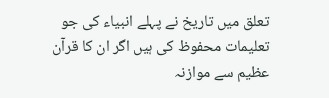تعلق میں تاریخ نے پہلے انبیاء کی جو تعلیمات محفوظ کی ہیں اگر ان کا قرآن عظیم سے موازنہ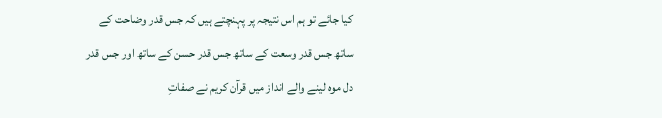کیا جائے تو ہم اس نتیجہ پر پہنچتے ہیں کہ جس قدر وضاحت کے ساتھ جس قدر وسعت کے ساتھ جس قدر حسن کے ساتھ اور جس قدر دل موہ لینے والے انداز میں قرآن کریم نے صفاتِ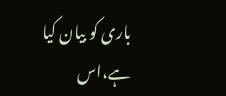باری کو بیان کیا ہے،اس